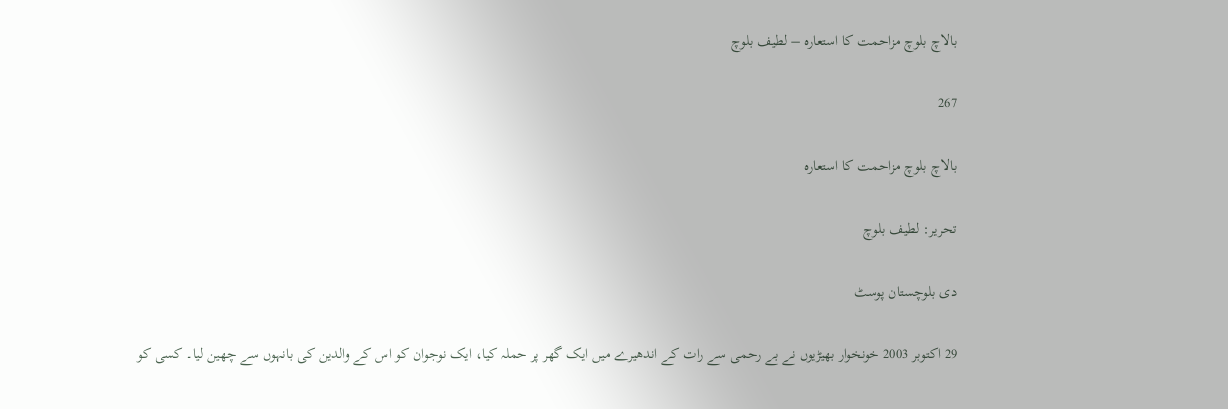بالاچ بلوچ مزاحمت کا استعارہ – لطیف بلوچ

267

بالاچ بلوچ مزاحمت کا استعارہ

تحریر: لطیف بلوچ

دی بلوچستان پوسٹ

29 اکتوبر 2003 خونخوار بھیڑیوں نے بے رحمی سے رات کے اندھیرے میں ایک گھر پر حملہ کیا، ایک نوجوان کو اس کے والدین کی بانہوں سے چھین لیا۔ کسی کو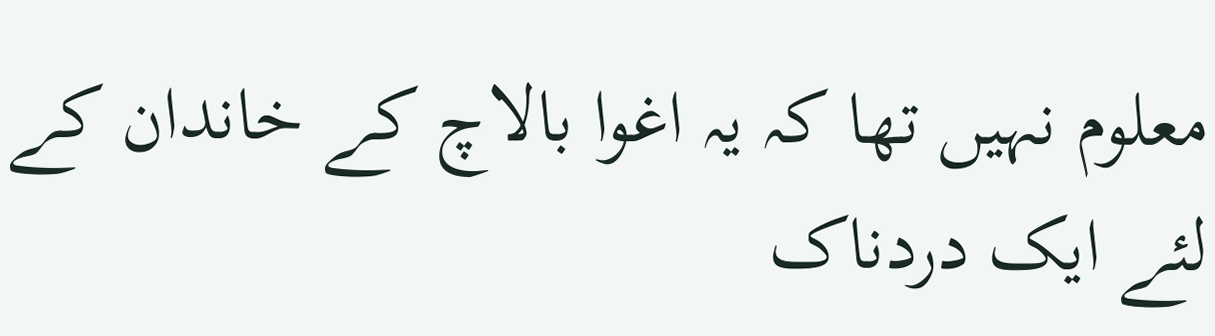معلوم نہیں تھا کہ یہ اغوا بالاچ کے خاندان کے لئے ایک دردناک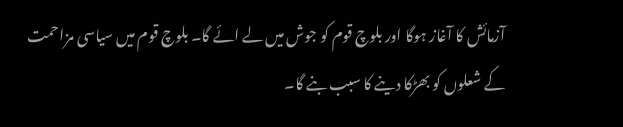آزمائش کا آغاز ہوگا اور بلوچ قوم کو جوش میں لے ائے گا۔ بلوچ قوم میں سیاسی مزاحمت کے شعلوں کو بھڑکا دینے کا سبب بنے گا۔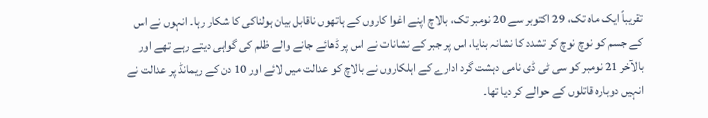تقریباً ایک ماہ تک، 29 اکتوبر سے 20 نومبر تک، بالاچ اپنے اغوا کاروں کے ہاتھوں ناقابل بیان ہولناکی کا شکار رہا۔ انہوں نے اس کے جسم کو نوچ نوچ کر تشدد کا نشانہ بنایا، اس پر جبر کے نشانات نے اس پر ڈھائے جانے والے ظلم کی گواہی دیتے رہے تھے اور بالآخر 21 نومبر کو سی ٹی ڈی نامی دہشت گرد ادارے کے اہلکاروں نے بالاچ کو عدالت میں لائے اور 10 دن کے ریمانڈ پر عدالت نے انہیں دوبارہ قاتلوں کے حوالے کر دیا تھا۔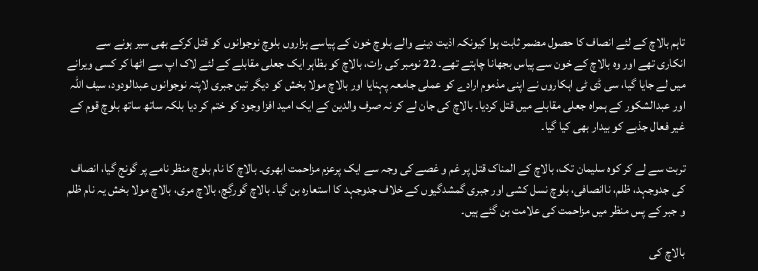تاہم بالاچ کے لئے انصاف کا حصول مضمر ثابت ہوا کیونکہ اذیت دینے والے بلوچ خون کے پیاسے ہزاروں بلوچ نوجوانوں کو قتل کرکے بھی سیر ہونے سے انکاری تھے اور وہ بالاچ کے خون سے پیاس بجھانا چاہتے تھے۔ 22 نومبر کی رات، بالاچ کو بظاہر ایک جعلی مقابلے کے لئے لاک اپ سے اٹھا کر کسی ویرانے میں لے جایا گیا، سی ڈی ٹی اہکاروں نے اپنی مذموم ارادے کو عملی جامعہ پہنایا اور بالاچ مولا بخش کو دیگر تین جبری لاپتہ نوجوانوں عبدالودود، سیف اللہ اور عبدالشکور کے ہمراہ جعلی مقابلے میں قتل کردیا۔ بالاچ کی جان لے کر نہ صرف والدین کے ایک امید افزا وجود کو ختم کر دیا بلکہ ساتھ ساتھ بلوچ قوم کے غیر فعال جذبے کو بیدار بھی کیا گیا۔

تربت سے لے کر کوہ سلیمان تک، بالاچ کے المناک قتل پر غم و غصے کی وجہ سے ایک پرعزم مزاحمت ابھری۔ بالاچ کا نام بلوچ منظر نامے پر گونج گیا، انصاف کی جدوجہد، ظلم، ناانصافی، بلوچ نسل کشی اور جبری گمشدگیوں کے خلاف جدوجہد کا استعارہ بن گیا۔ بالاچ گورگِچ، بالاچ مری، بالاچ مولا بخش یہ نام ظلم و جبر کے پس منظر میں مزاحمت کی علامت بن گئے ہیں۔

بالاچ کی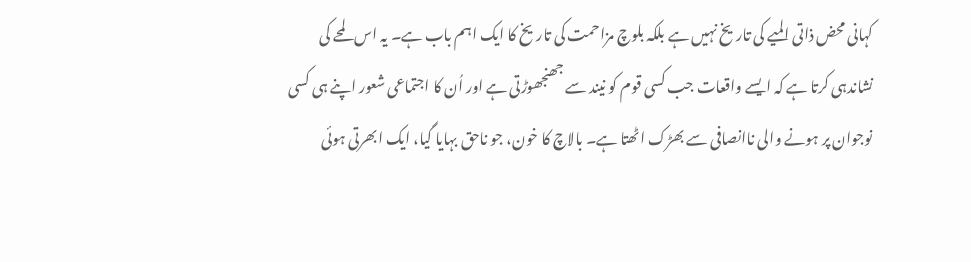کہانی محض ذاتی المیے کی تاریخ نہیں ہے بلکہ بلوچ مزاحمت کی تاریخ کا ایک اہم باب ہے۔ یہ اس لمحے کی نشاندہی کرتا ہے کہ ایسے واقعات جب کسی قوم کو نیند سے جھنجھوڑتی ہے اور اُن کا اجتماعی شعور اپنے ہی کسی نوجوان پر ہونے والی ناانصافی سے بھڑک اٹھتا ہے۔ بالاچ کا خون، جو ناحق بہایا گیا، ایک ابھرتی ہوئی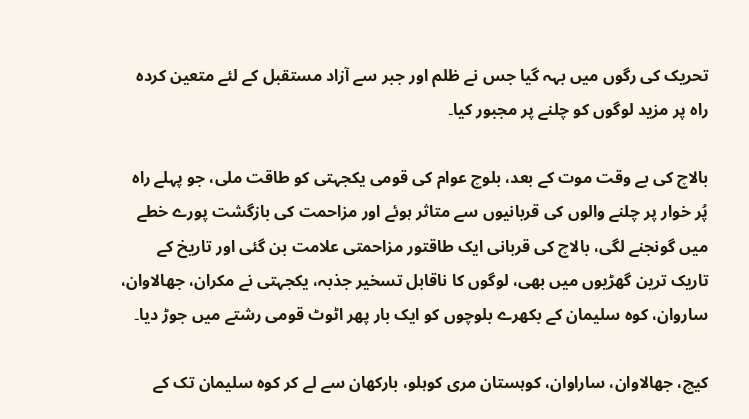تحریک کی رگوں میں بہہ گیا جس نے ظلم اور جبر سے آزاد مستقبل کے لئے متعین کردہ راہ پر مزید لوگوں کو چلنے پر مجبور کیا۔

بالاچ کی بے وقت موت کے بعد، بلوچ عوام کی قومی یکجہتی کو طاقت ملی، جو پہلے راہ پُر خوار پر چلنے والوں کی قربانیوں سے متاثر ہوئے اور مزاحمت کی بازگشت پورے خطے میں گونجنے لگی، بالاچ کی قربانی ایک طاقتور مزاحمتی علامت بن گئی اور تاریخ کے تاریک ترین گھڑیوں میں بھی، لوگوں کا ناقابل تسخیر جذبہ، یکجہتی نے مکران، جھالاوان، ساروان، کوہ سلیمان کے بکھرے بلوچوں کو ایک بار پھر اٹوٹ قومی رشتے میں جوڑ دیا۔

کیچ، جھالاوان، ساراوان، کوہستان مری کوہلو، بارکھان سے لے کر کوہ سلیمان تک کے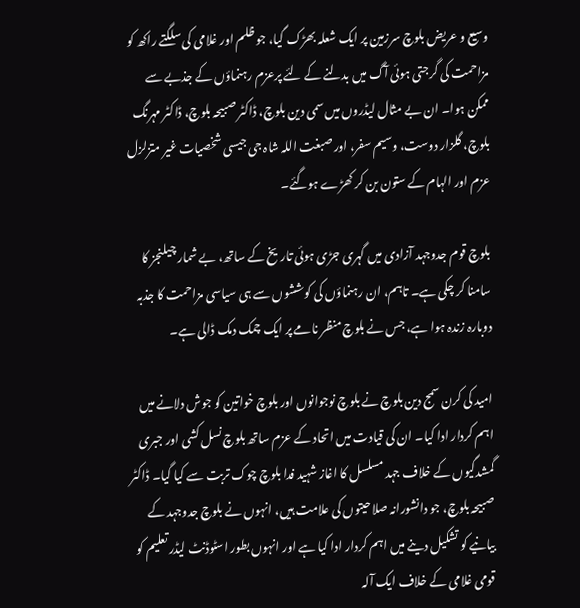وسیع و عریض بلوچ سرزمین پر ایک شعلہ بھڑک گیا، جو ظلم اور غلامی کی سلگتے راکھ کو مزاحمت کی گرجتی ہوئی آگ میں بدلنے کے لئے پرعزم رہنماؤں کے جذبے سے ممکن ہوا۔ ان بے مثال لیڈروں میں سمی دین بلوچ، ڈاکٹر صبیحہ بلوچ، ڈاکٹر مہرنگ بلوچ، گلزار دوست، وسیم سفر، اور صبغت اللہ شاہ جی جیسی شخصیات غیر متزلزل عزم اور الہام کے ستون بن کر کھڑے ہوگئے۔

بلوچ قوم جدوجہد آزادی میں گہری جڑی ہوئی تاریخ کے ساتھ، بے شمار چیلنجز کا سامنا کر چکی ہے۔ تاہم، ان رہنماؤں کی کوششوں سے ہی سیاسی مزاحمت کا جذبہ دوبارہ زندہ ہوا ہے، جس نے بلوچ منظر نامے پر ایک چمک دمک ڈالی ہے۔

امید کی کرن سمج دین بلوچ نے بلوچ نوجوانوں اور بلوچ خواتین کو جوش دلانے میں اہم کردار ادا کیا۔ ان کی قیادت میں اتحاد کے عزم ساتھ بلوچ نسل کشی اور جبری گمشدگیوں کے خلاف جہد مسلسل کا اغاز شہید فدا بلوچ چوک تربت سے کیا گیا۔ ڈاکٹر صبیحہ بلوچ، جو دانشورانہ صلاحیتوں کی علامت ہیں، انہوں نے بلوچ جدوجہد کے بیانیے کو تشکیل دینے میں اہم کردار ادا کیا ہے اور انہوں بطور اسٹوڈنٹ لیڈر تعلیم کو قومی غلامی کے خلاف ایک آلہ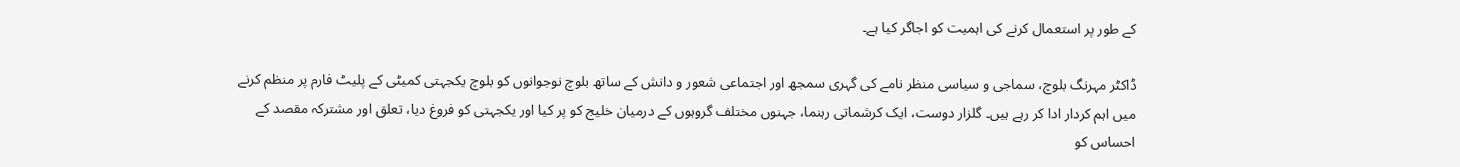کے طور پر استعمال کرنے کی اہمیت کو اجاگر کیا ہے۔

ڈاکٹر مہرنگ بلوچ، سماجی و سیاسی منظر نامے کی گہری سمجھ اور اجتماعی شعور و دانش کے ساتھ بلوچ نوجوانوں کو بلوچ یکجہتی کمیٹی کے پلیٹ فارم پر منظم کرنے میں اہم کردار ادا کر رہے ہیں۔ گلزار دوست، ایک کرشماتی رہنما، جہنوں مختلف گروہوں کے درمیان خلیج کو پر کیا اور یکجہتی کو فروغ دیا، تعلق اور مشترکہ مقصد کے احساس کو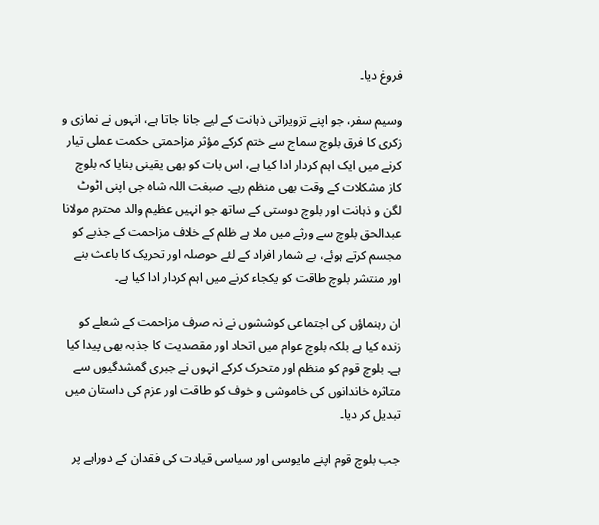فروغ دیا۔

وسیم سفر، جو اپنے تزویراتی ذہانت کے لیے جانا جاتا ہے، انہوں نے نمازی و زکری کا فرق بلوچ سماج سے ختم کرکے مؤثر مزاحمتی حکمت عملی تیار کرنے میں ایک اہم کردار ادا کیا ہے، اس بات کو بھی یقینی بنایا کہ بلوچ کاز مشکلات کے وقت بھی منظم رہے۔ صبغت اللہ شاہ جی اپنی اٹوٹ لگن و ذہانت اور بلوچ دوستی کے ساتھ جو انہیں عظیم والد محترم مولانا عبدالحق بلوچ سے ورثے میں ملا ہے ظلم کے خلاف مزاحمت کے جذبے کو مجسم کرتے ہوئے، بے شمار افراد کے لئے حوصلہ اور تحریک کا باعث بنے اور منتشر بلوچ طاقت کو یکجاء کرنے میں اہم کردار ادا کیا ہے۔

ان رہنماؤں کی اجتماعی کوششوں نے نہ صرف مزاحمت کے شعلے کو زندہ کیا ہے بلکہ بلوچ عوام میں اتحاد اور مقصدیت کا جذبہ بھی پیدا کیا ہے۔ بلوچ قوم کو منظم اور متحرک کرکے انہوں نے جبری گمشدگیوں سے متاثرہ خاندانوں کی خاموشی و خوف کو طاقت اور عزم کی داستان میں تبدیل کر دیا۔

جب بلوچ قوم اپنے مایوسی اور سیاسی قیادت کی فقدان کے دوراہے پر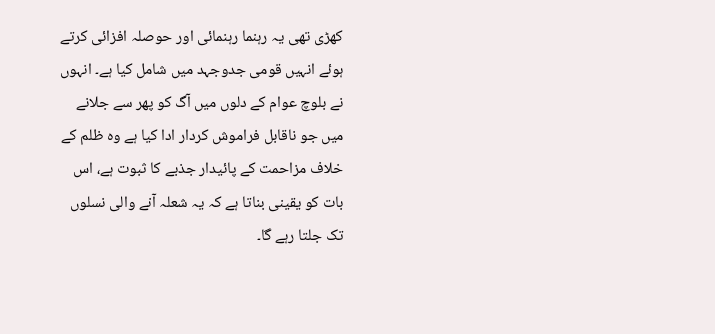کھڑی تھی یہ رہنما رہنمائی اور حوصلہ افزائی کرتے ہوئے انہیں قومی جدوجہد میں شامل کیا ہے۔ انہوں نے بلوچ عوام کے دلوں میں آگ کو پھر سے جلانے میں جو ناقابل فراموش کردار ادا کیا ہے وہ ظلم کے خلاف مزاحمت کے پائیدار جذبے کا ثبوت ہے، اس بات کو یقینی بناتا ہے کہ یہ شعلہ آنے والی نسلوں تک جلتا رہے گا۔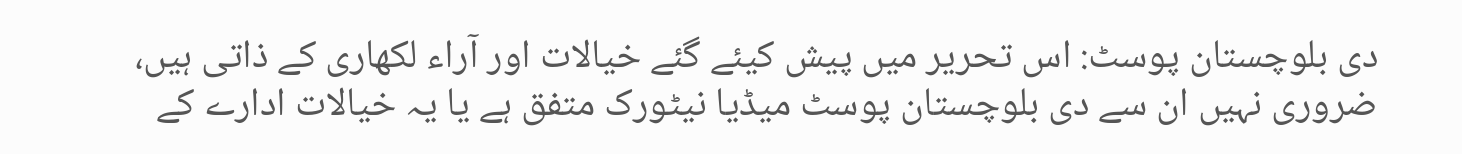دی بلوچستان پوسٹ: اس تحریر میں پیش کیئے گئے خیالات اور آراء لکھاری کے ذاتی ہیں، ضروری نہیں ان سے دی بلوچستان پوسٹ میڈیا نیٹورک متفق ہے یا یہ خیالات ادارے کے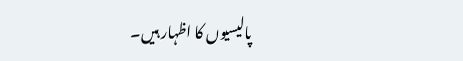پالیسیوں کا اظہار ہیں۔